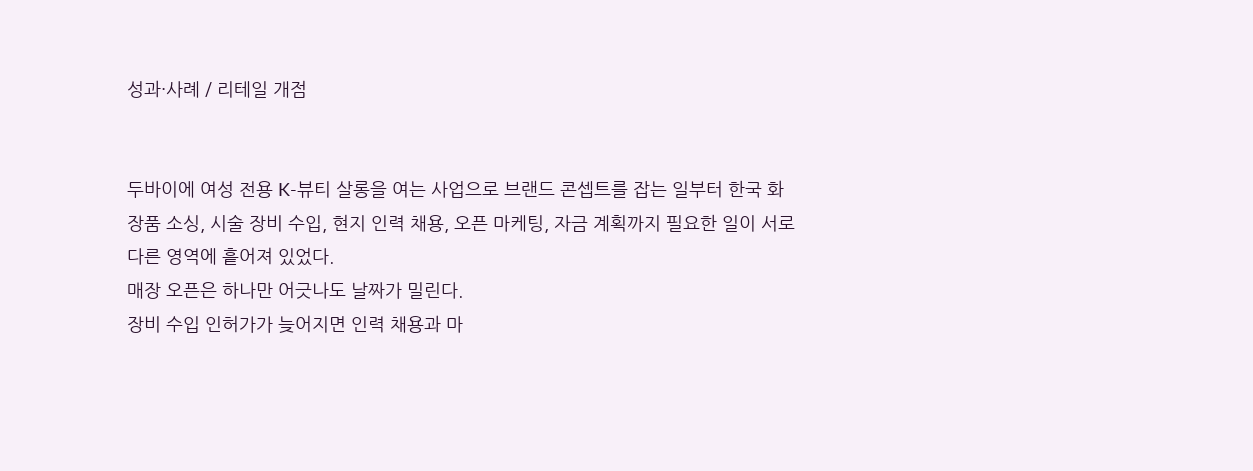성과·사례 / 리테일 개점


두바이에 여성 전용 K-뷰티 살롱을 여는 사업으로 브랜드 콘셉트를 잡는 일부터 한국 화장품 소싱, 시술 장비 수입, 현지 인력 채용, 오픈 마케팅, 자금 계획까지 필요한 일이 서로 다른 영역에 흩어져 있었다.
매장 오픈은 하나만 어긋나도 날짜가 밀린다.
장비 수입 인허가가 늦어지면 인력 채용과 마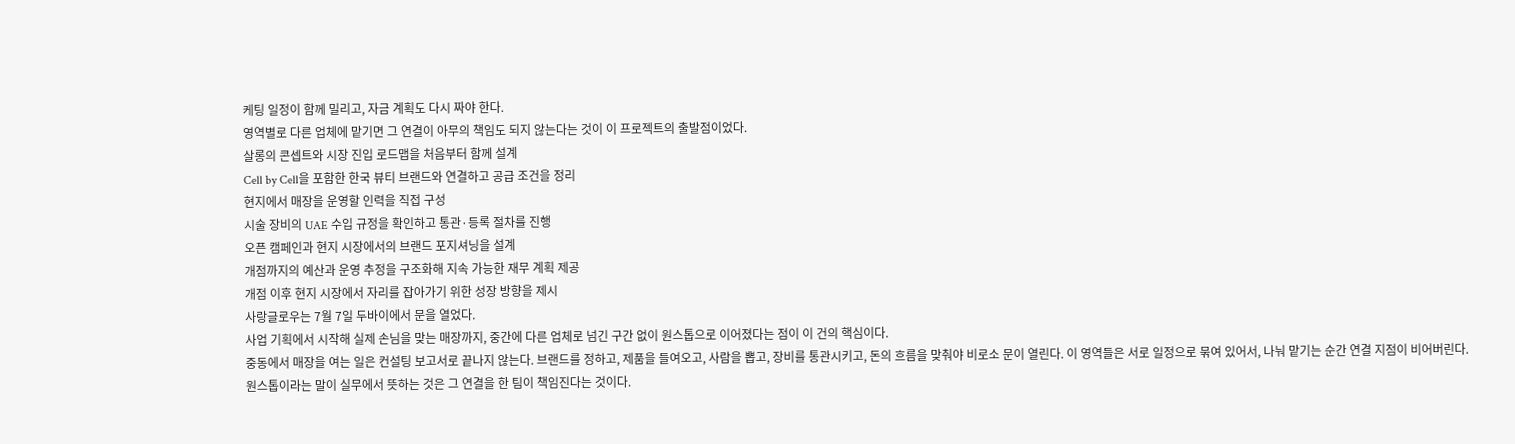케팅 일정이 함께 밀리고, 자금 계획도 다시 짜야 한다.
영역별로 다른 업체에 맡기면 그 연결이 아무의 책임도 되지 않는다는 것이 이 프로젝트의 출발점이었다.
살롱의 콘셉트와 시장 진입 로드맵을 처음부터 함께 설계
Cell by Cell을 포함한 한국 뷰티 브랜드와 연결하고 공급 조건을 정리
현지에서 매장을 운영할 인력을 직접 구성
시술 장비의 UAE 수입 규정을 확인하고 통관·등록 절차를 진행
오픈 캠페인과 현지 시장에서의 브랜드 포지셔닝을 설계
개점까지의 예산과 운영 추정을 구조화해 지속 가능한 재무 계획 제공
개점 이후 현지 시장에서 자리를 잡아가기 위한 성장 방향을 제시
사랑글로우는 7월 7일 두바이에서 문을 열었다.
사업 기획에서 시작해 실제 손님을 맞는 매장까지, 중간에 다른 업체로 넘긴 구간 없이 원스톱으로 이어졌다는 점이 이 건의 핵심이다.
중동에서 매장을 여는 일은 컨설팅 보고서로 끝나지 않는다. 브랜드를 정하고, 제품을 들여오고, 사람을 뽑고, 장비를 통관시키고, 돈의 흐름을 맞춰야 비로소 문이 열린다. 이 영역들은 서로 일정으로 묶여 있어서, 나눠 맡기는 순간 연결 지점이 비어버린다.
원스톱이라는 말이 실무에서 뜻하는 것은 그 연결을 한 팀이 책임진다는 것이다.